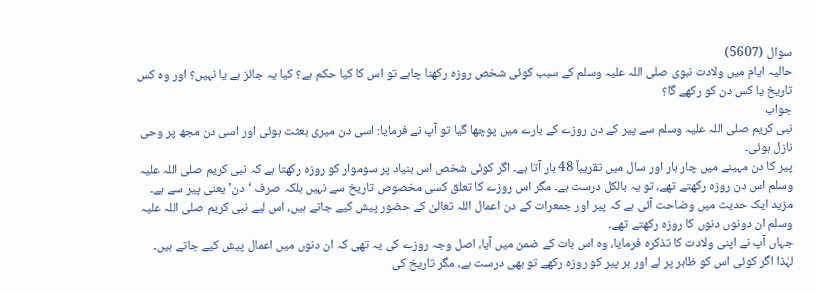سوال (5607)
حالیہ ایام میں ولادت نبوی صلی اللہ علیہ وسلم کے سبب کوئی شخص روزہ رکھنا چاہے تو اس کا کیا حکم ہے؟ کیا یہ جائز ہے یا نہیں؟ اور وہ کس تاریخ یا کس دن کو رکھے گا؟
جواب
نبی کریم صلی اللہ علیہ وسلم سے پیر کے دن روزے کے بارے میں پوچھا گیا تو آپ نے فرمایا: اسی دن میری بعثت ہوئی اور اسی دن مجھ پر وحی نازل ہوئی۔
پیر کا دن مہینے میں چار بار اور سال میں تقریباً 48 بار آتا ہے۔ اگر کوئی شخص اس بنیاد پر سوموار کو روزہ رکھتا ہے کہ نبی کریم صلی اللہ علیہ وسلم اس دن روزہ رکھتے تھے، تو یہ بالکل درست ہے۔ مگر اس روزے کا تعلق کسی مخصوص تاریخ سے نہیں بلکہ صرف ‘دن’ یعنی پیر سے ہے۔
مزید ایک حدیث میں وضاحت آئی ہے کہ پیر اور جمعرات کے دن اعمال اللہ تعالیٰ کے حضور پیش کیے جاتے ہیں، اس لیے نبی کریم صلی اللہ علیہ وسلم ان دونوں دنوں کا روزہ رکھتے تھے۔
جہاں آپ نے اپنی ولادت کا تذکرہ فرمایا، وہ اس بات کے ضمن میں آیا، اصل وجہ روزے کی یہ تھی کہ ان دنوں میں اعمال پیش کیے جاتے ہیں۔
لہٰذا اگر کوئی اس کو ظاہر پر لے اور ہر پیر کو روزہ رکھے تو بھی درست ہے، مگر تاریخ کی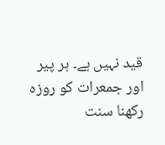قید نہیں ہے۔ ہر پیر اور جمعرات کو روزہ رکھنا سنت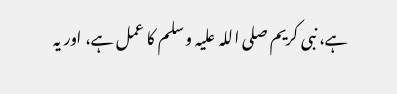ہے، نبی کریم صلی اللہ علیہ وسلم کا عمل ہے، اور یہ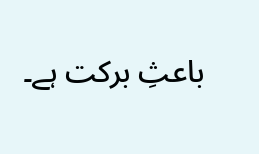باعثِ برکت ہے۔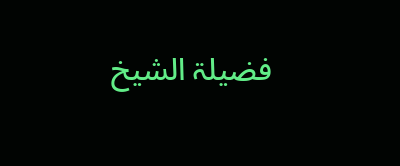فضیلۃ الشیخ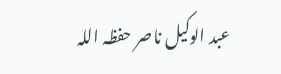عبد الوکیل ناصر حفظہ اللہ